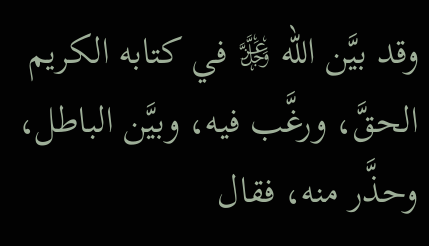وقد بيَّن الله ﷿ في كتابه الكريم الحقَّ، ورغَّب فيه، وبيَّن الباطل، وحذَّر منه، فقال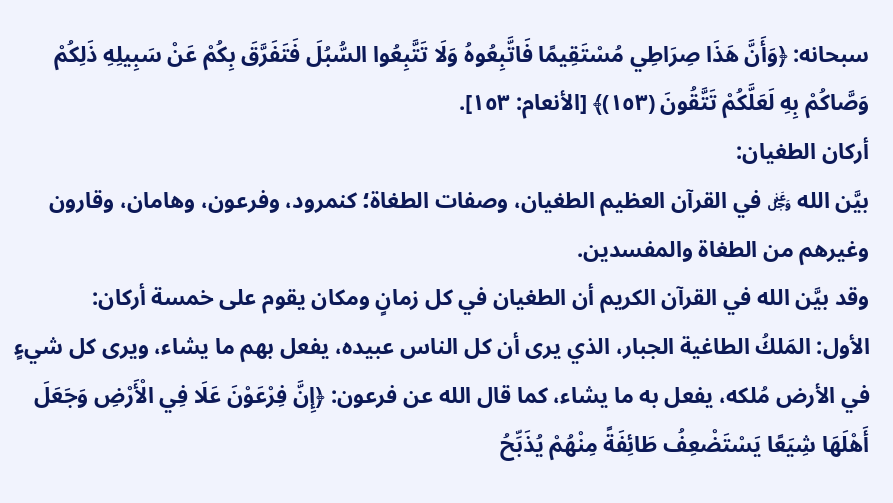سبحانه: ﴿وَأَنَّ هَذَا صِرَاطِي مُسْتَقِيمًا فَاتَّبِعُوهُ وَلَا تَتَّبِعُوا السُّبُلَ فَتَفَرَّقَ بِكُمْ عَنْ سَبِيلِهِ ذَلِكُمْ وَصَّاكُمْ بِهِ لَعَلَّكُمْ تَتَّقُونَ (١٥٣)﴾ [الأنعام: ١٥٣].
أركان الطغيان:
بيَّن الله ﷿ في القرآن العظيم الطغيان، وصفات الطغاة؛ كنمرود، وفرعون، وهامان، وقارون وغيرهم من الطغاة والمفسدين.
وقد بيَّن الله في القرآن الكريم أن الطغيان في كل زمانٍ ومكان يقوم على خمسة أركان:
الأول: المَلكُ الطاغية الجبار، الذي يرى أن كل الناس عبيده، يفعل بهم ما يشاء، ويرى كل شيءٍ في الأرض مُلكه، يفعل به ما يشاء، كما قال الله عن فرعون: ﴿إِنَّ فِرْعَوْنَ عَلَا فِي الْأَرْضِ وَجَعَلَ أَهْلَهَا شِيَعًا يَسْتَضْعِفُ طَائِفَةً مِنْهُمْ يُذَبِّحُ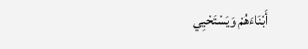أَبْنَاءَهُمْ وَيَسْتَحْيِي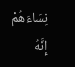نِسَاءَهُمْ إِنَّهُ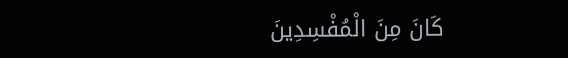كَانَ مِنَ الْمُفْسِدِينَ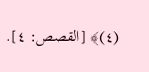(٤)﴾ [القصص: ٤].